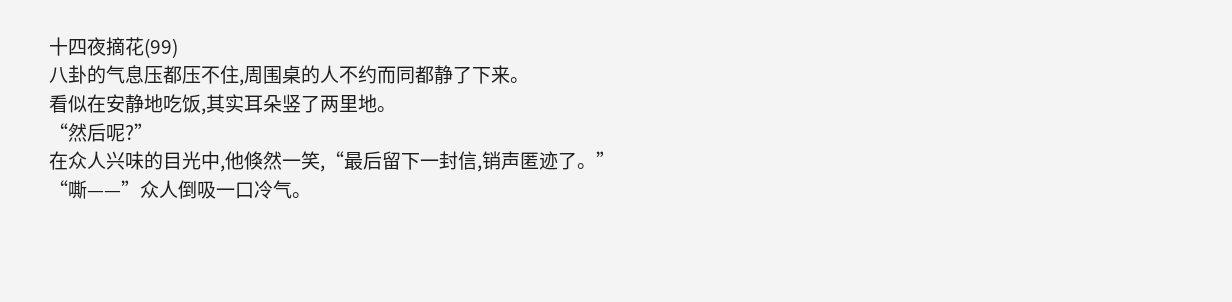十四夜摘花(99)
八卦的气息压都压不住,周围桌的人不约而同都静了下来。
看似在安静地吃饭,其实耳朵竖了两里地。
“然后呢?”
在众人兴味的目光中,他倏然一笑,“最后留下一封信,销声匿迹了。”
“嘶——”众人倒吸一口冷气。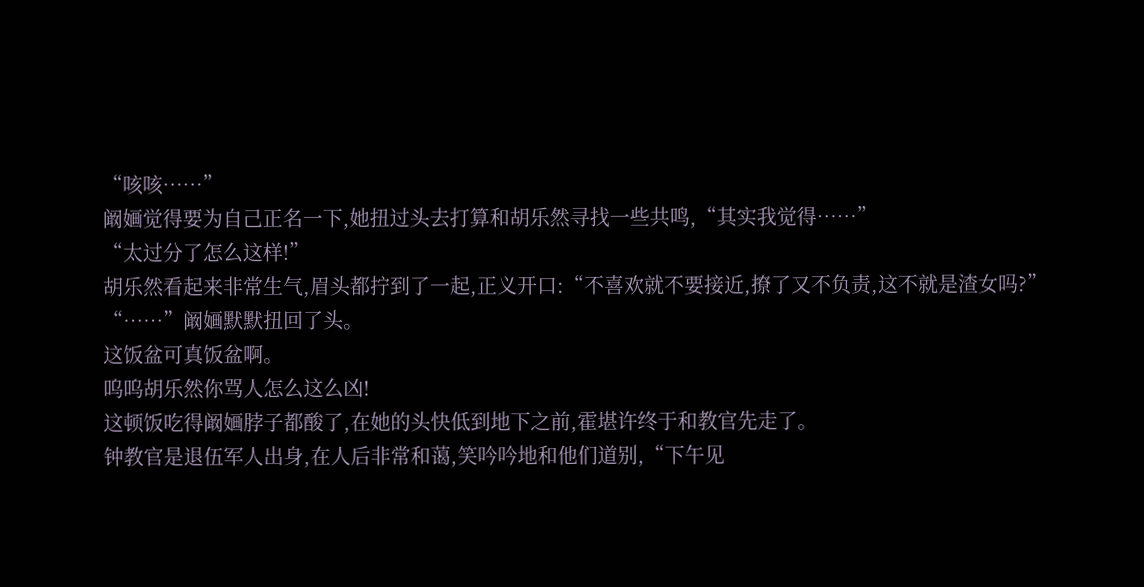“咳咳……”
阚婳觉得要为自己正名一下,她扭过头去打算和胡乐然寻找一些共鸣,“其实我觉得……”
“太过分了怎么这样!”
胡乐然看起来非常生气,眉头都拧到了一起,正义开口:“不喜欢就不要接近,撩了又不负责,这不就是渣女吗?”
“……”阚婳默默扭回了头。
这饭盆可真饭盆啊。
呜呜胡乐然你骂人怎么这么凶!
这顿饭吃得阚婳脖子都酸了,在她的头快低到地下之前,霍堪许终于和教官先走了。
钟教官是退伍军人出身,在人后非常和蔼,笑吟吟地和他们道别,“下午见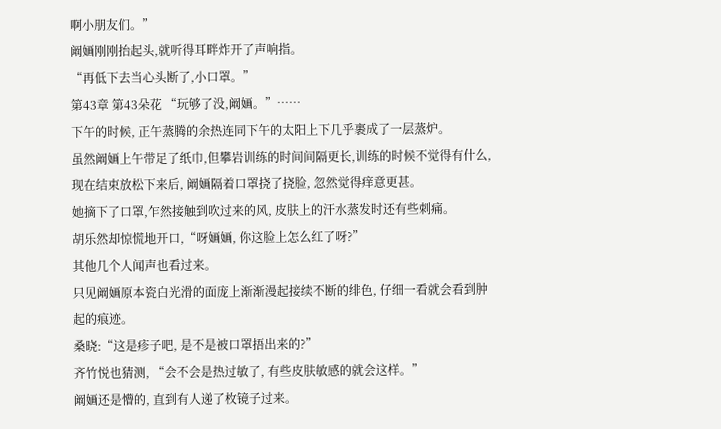啊小朋友们。”
阚婳刚刚抬起头,就听得耳畔炸开了声响指。
“再低下去当心头断了,小口罩。”
第43章 第43朵花 “玩够了没,阚婳。”……
下午的时候, 正午蒸腾的余热连同下午的太阳上下几乎裹成了一层蒸炉。
虽然阚婳上午带足了纸巾,但攀岩训练的时间间隔更长,训练的时候不觉得有什么, 现在结束放松下来后, 阚婳隔着口罩挠了挠脸, 忽然觉得痒意更甚。
她摘下了口罩,乍然接触到吹过来的风, 皮肤上的汗水蒸发时还有些刺痛。
胡乐然却惊慌地开口,“呀婳婳, 你这脸上怎么红了呀?”
其他几个人闻声也看过来。
只见阚婳原本瓷白光滑的面庞上渐渐漫起接续不断的绯色, 仔细一看就会看到肿起的痕迹。
桑晓:“这是疹子吧, 是不是被口罩捂出来的?”
齐竹悦也猜测, “会不会是热过敏了, 有些皮肤敏感的就会这样。”
阚婳还是懵的, 直到有人递了枚镜子过来。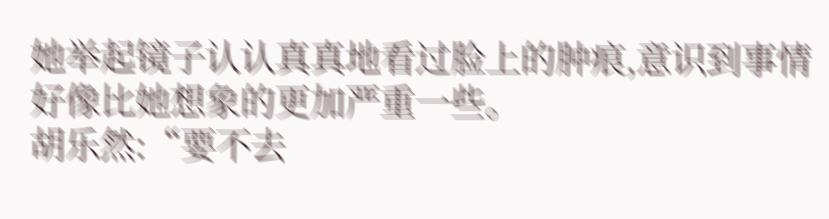她举起镜子认认真真地看过脸上的肿痕,意识到事情好像比她想象的更加严重一些。
胡乐然:“要不去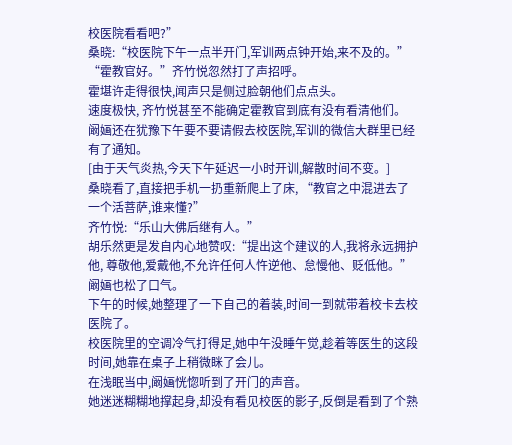校医院看看吧?”
桑晓:“校医院下午一点半开门,军训两点钟开始,来不及的。”
“霍教官好。”齐竹悦忽然打了声招呼。
霍堪许走得很快,闻声只是侧过脸朝他们点点头。
速度极快, 齐竹悦甚至不能确定霍教官到底有没有看清他们。
阚婳还在犹豫下午要不要请假去校医院,军训的微信大群里已经有了通知。
[由于天气炎热,今天下午延迟一小时开训,解散时间不变。]
桑晓看了,直接把手机一扔重新爬上了床, “教官之中混进去了一个活菩萨,谁来懂?”
齐竹悦:“乐山大佛后继有人。”
胡乐然更是发自内心地赞叹:“提出这个建议的人,我将永远拥护他, 尊敬他,爱戴他,不允许任何人忤逆他、怠慢他、贬低他。”
阚婳也松了口气。
下午的时候,她整理了一下自己的着装,时间一到就带着校卡去校医院了。
校医院里的空调冷气打得足,她中午没睡午觉,趁着等医生的这段时间,她靠在桌子上稍微眯了会儿。
在浅眠当中,阚婳恍惚听到了开门的声音。
她迷迷糊糊地撑起身,却没有看见校医的影子,反倒是看到了个熟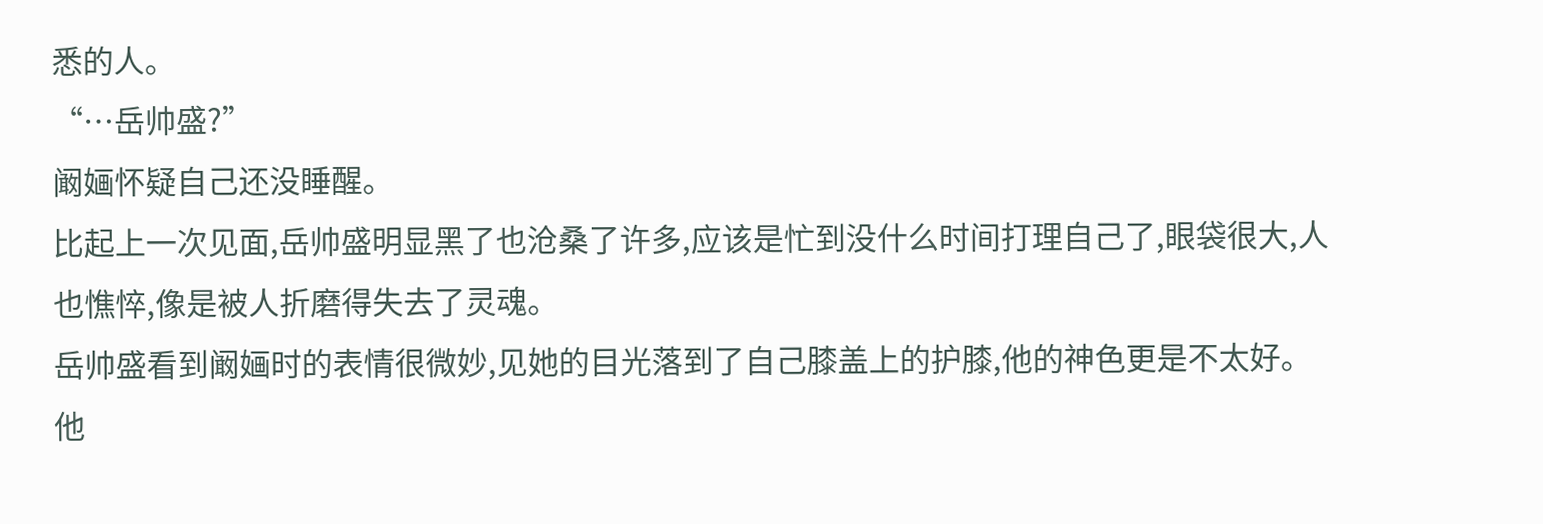悉的人。
“…岳帅盛?”
阚婳怀疑自己还没睡醒。
比起上一次见面,岳帅盛明显黑了也沧桑了许多,应该是忙到没什么时间打理自己了,眼袋很大,人也憔悴,像是被人折磨得失去了灵魂。
岳帅盛看到阚婳时的表情很微妙,见她的目光落到了自己膝盖上的护膝,他的神色更是不太好。
他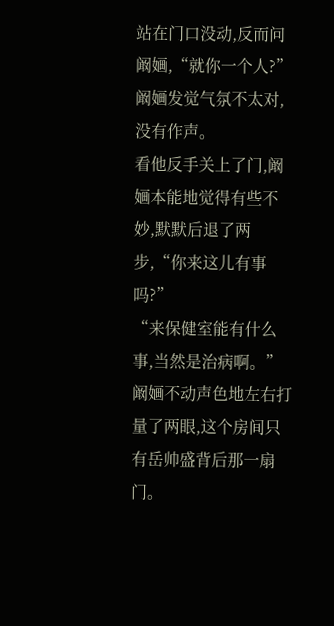站在门口没动,反而问阚婳,“就你一个人?”
阚婳发觉气氛不太对,没有作声。
看他反手关上了门,阚婳本能地觉得有些不妙,默默后退了两步,“你来这儿有事吗?”
“来保健室能有什么事,当然是治病啊。”
阚婳不动声色地左右打量了两眼,这个房间只有岳帅盛背后那一扇门。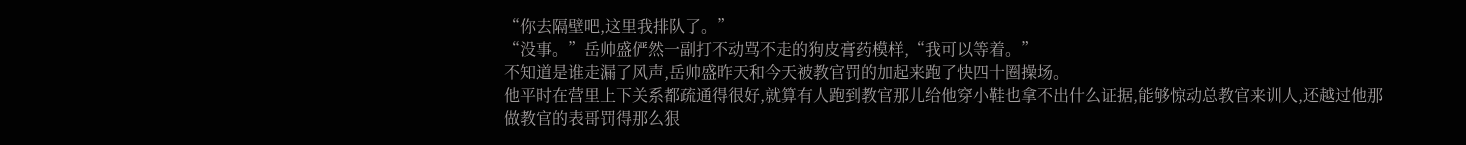“你去隔壁吧,这里我排队了。”
“没事。”岳帅盛俨然一副打不动骂不走的狗皮膏药模样,“我可以等着。”
不知道是谁走漏了风声,岳帅盛昨天和今天被教官罚的加起来跑了快四十圈操场。
他平时在营里上下关系都疏通得很好,就算有人跑到教官那儿给他穿小鞋也拿不出什么证据,能够惊动总教官来训人,还越过他那做教官的表哥罚得那么狠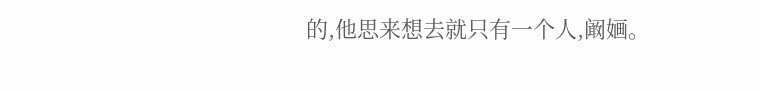的,他思来想去就只有一个人,阚婳。